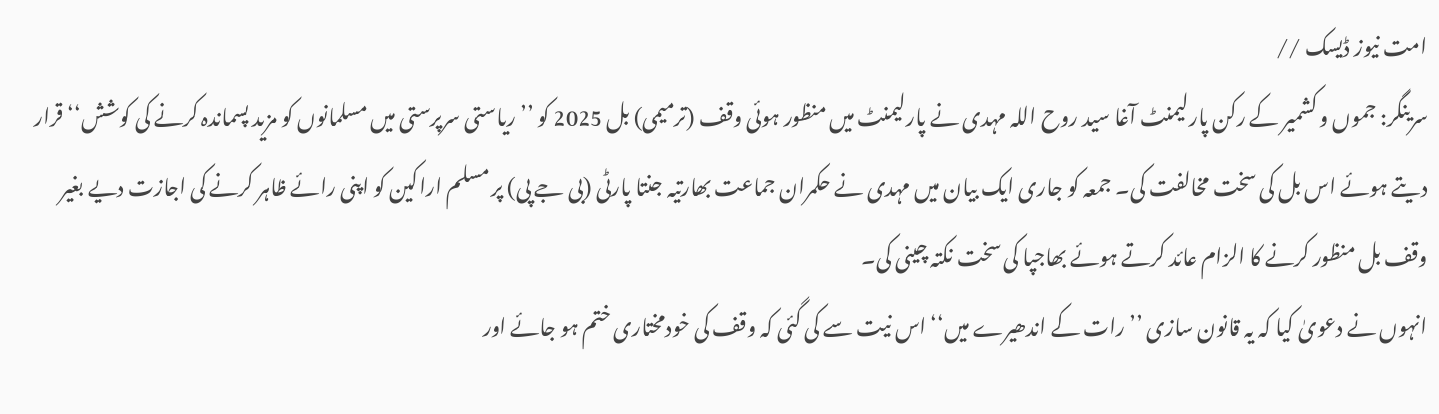امت نیوز ڈیسک //
سرینگر: جموں و کشمیر کے رکن پارلیمنٹ آغا سید روح اللہ مہدی نے پارلیمنٹ میں منظور ہوئی وقف (ترمیمی) بل 2025 کو ’’ریاستی سرپرستی میں مسلمانوں کو مزید پسماندہ کرنے کی کوشش‘‘ قرار دیتے ہوئے اس بل کی سخت مخالفت کی۔ جمعہ کو جاری ایک بیان میں مہدی نے حکمران جماعت بھارتیہ جنتا پارٹی (بی جے پی) پر مسلم اراکین کو اپنی رائے ظاہر کرنے کی اجازت دیے بغیر وقف بل منظور کرنے کا الزام عائد کرتے ہوئے بھاجپا کی سخت نکتہ چینی کی۔
انہوں نے دعویٰ کیا کہ یہ قانون سازی ’’رات کے اندھیرے میں‘‘ اس نیت سے کی گئی کہ وقف کی خودمختاری ختم ہو جائے اور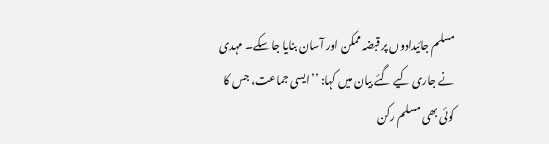مسلم جائیدادوں پر قبضہ ممکن اور آسان بنایا جا سکے۔ مہدی نے جاری کیے گئے بیان میں کہا: ’’ایسی جماعت، جس کا کوئی بھی مسلم رکن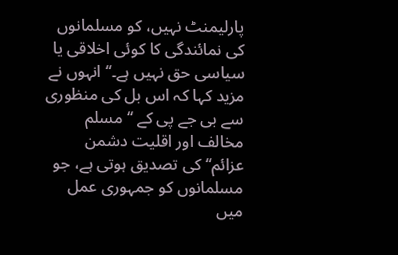پارلیمنٹ نہیں، کو مسلمانوں کی نمائندگی کا کوئی اخلاقی یا سیاسی حق نہیں ہے۔‘‘ انہوں نے مزید کہا کہ اس بل کی منظوری سے بی جے پی کے ‘‘مسلم مخالف اور اقلیت دشمن عزائم‘‘ کی تصدیق ہوتی ہے، جو مسلمانوں کو جمہوری عمل میں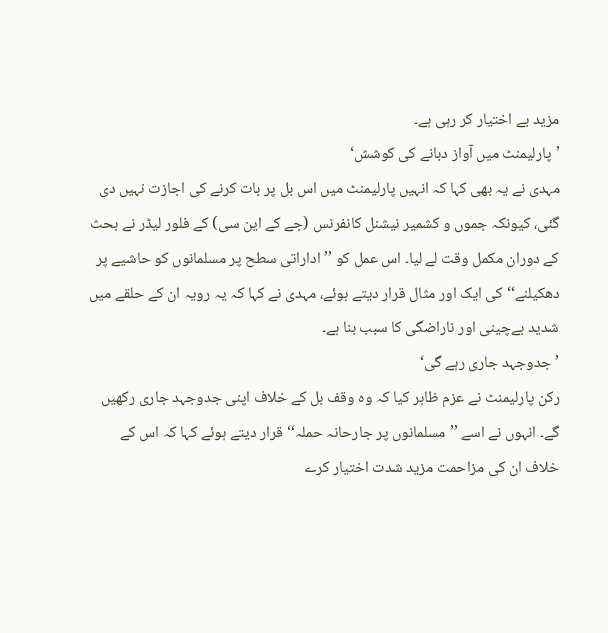مزید بے اختیار کر رہی ہے۔
’پارلیمنٹ میں آواز دبانے کی کوشش‘
مہدی نے یہ بھی کہا کہ انہیں پارلیمنٹ میں اس بل پر بات کرنے کی اجازت نہیں دی گئی، کیونکہ جموں و کشمیر نیشنل کانفرنس (جے کے این سی) کے فلور لیڈر نے بحث کے دوران مکمل وقت لے لیا۔ اس عمل کو ’’اداراتی سطح پر مسلمانوں کو حاشیے پر دھکیلنے‘‘ کی ایک اور مثال قرار دیتے ہوئے، مہدی نے کہا کہ یہ رویہ ان کے حلقے میں شدید بےچینی اور ناراضگی کا سبب بنا ہے۔
’جدوجہد جاری رہے گی‘
رکن پارلیمنٹ نے عزم ظاہر کیا کہ وہ وقف بل کے خلاف اپنی جدوجہد جاری رکھیں گے۔ انہوں نے اسے ’’مسلمانوں پر جارحانہ حملہ‘‘ قرار دیتے ہوئے کہا کہ اس کے خلاف ان کی مزاحمت مزید شدت اختیار کرے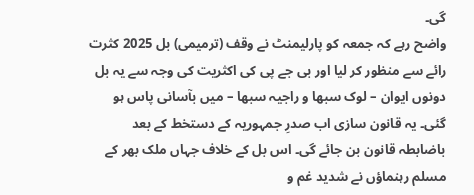گی۔
واضح رہے کہ جمعہ کو پارلیمنٹ نے وقف (ترمیمی) بل 2025 کثرت رائے سے منظور کر لیا اور بی جے پی کی اکثریت کی وجہ سے یہ بل دونوں ایوان – لوک سبھا و راجیہ سبھا – میں بآسانی پاس ہو گئی۔ یہ قانون سازی اب صدرِ جمہوریہ کے دستخط کے بعد باضابطہ قانون بن جائے گی۔ اس بل کے خلاف جہاں ملک بھر کے مسلم رہنماؤں نے شدید غم و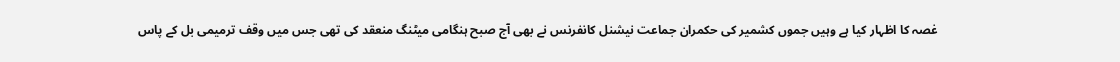غصہ کا اظہار کیا ہے وہیں جموں کشمیر کی حکمران جماعت نیشنل کانفرنس نے بھی آج صبح ہنگامی میٹنگ منعقد کی تھی جس میں وقف ترمیمی بل کے پاس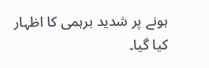ہونے پر شدید برہمی کا اظہار کیا گیا۔